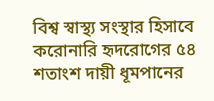বিশ্ব স্বাস্থ্য সংস্থার হিসাবে করোনারি হৃদরোগের ৫৪ শতাংশ দায়ী ধূমপানের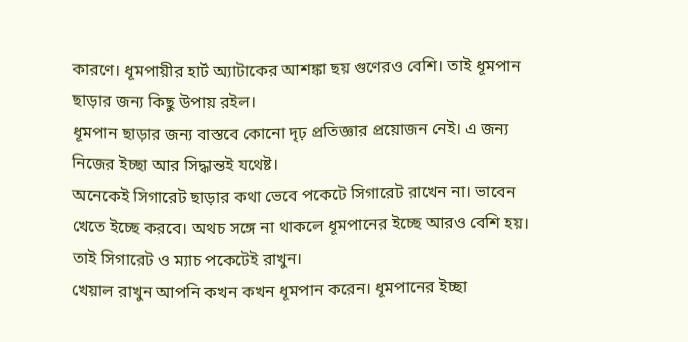কারণে। ধূমপায়ীর হার্ট অ্যাটাকের আশঙ্কা ছয় গুণেরও বেশি। তাই ধূমপান ছাড়ার জন্য কিছু উপায় রইল।
ধূমপান ছাড়ার জন্য বাস্তবে কোনো দৃঢ় প্রতিজ্ঞার প্রয়োজন নেই। এ জন্য নিজের ইচ্ছা আর সিদ্ধান্তই যথেষ্ট।
অনেকেই সিগারেট ছাড়ার কথা ভেবে পকেটে সিগারেট রাখেন না। ভাবেন খেতে ইচ্ছে করবে। অথচ সঙ্গে না থাকলে ধূমপানের ইচ্ছে আরও বেশি হয়। তাই সিগারেট ও ম্যাচ পকেটেই রাখুন।
খেয়াল রাখুন আপনি কখন কখন ধূমপান করেন। ধূমপানের ইচ্ছা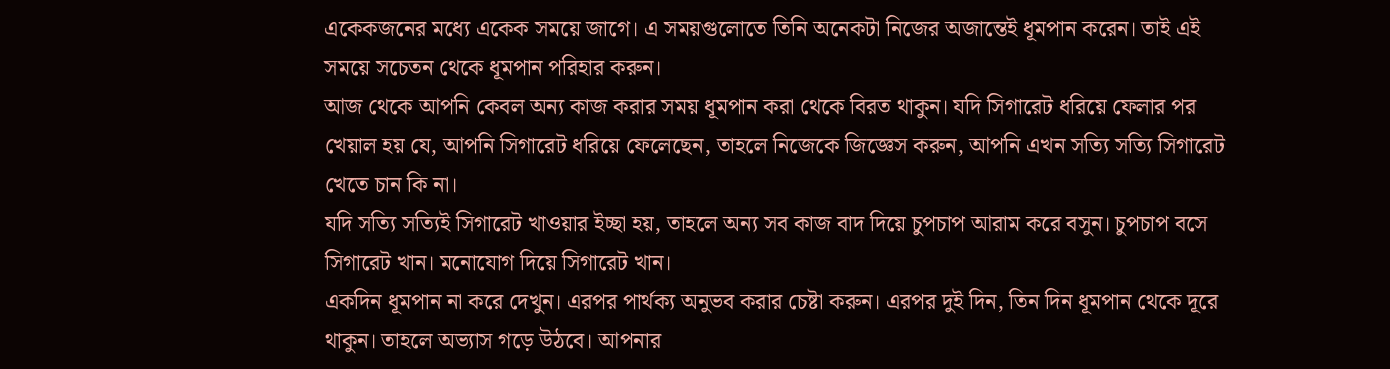একেকজনের মধ্যে একেক সময়ে জাগে। এ সময়গুলোতে তিনি অনেকটা নিজের অজান্তেই ধূমপান করেন। তাই এই সময়ে সচেতন থেকে ধূমপান পরিহার করুন।
আজ থেকে আপনি কেবল অন্য কাজ করার সময় ধূমপান করা থেকে বিরত থাকুন। যদি সিগারেট ধরিয়ে ফেলার পর খেয়াল হয় যে, আপনি সিগারেট ধরিয়ে ফেলেছেন, তাহলে নিজেকে জিজ্ঞেস করুন, আপনি এখন সত্যি সত্যি সিগারেট খেতে চান কি না।
যদি সত্যি সত্যিই সিগারেট খাওয়ার ইচ্ছা হয়, তাহলে অন্য সব কাজ বাদ দিয়ে চুপচাপ আরাম করে বসুন। চুপচাপ বসে সিগারেট খান। মনোযোগ দিয়ে সিগারেট খান।
একদিন ধূমপান না করে দেখুন। এরপর পার্থক্য অনুভব করার চেষ্টা করুন। এরপর দুই দিন, তিন দিন ধূমপান থেকে দূরে থাকুন। তাহলে অভ্যাস গড়ে উঠবে। আপনার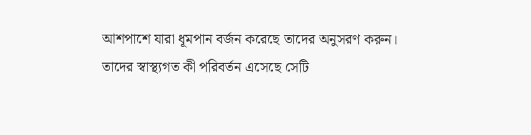আশপাশে যারা ধূমপান বর্জন করেছে তাদের অনুসরণ করুন। তাদের স্বাস্থ্যগত কী পরিবর্তন এসেছে সেটি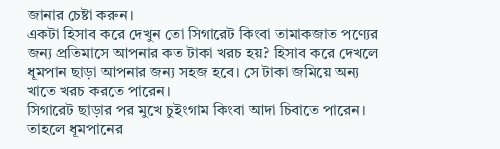জানার চেষ্টা করুন।
একটা হিসাব করে দেখুন তো সিগারেট কিংবা তামাকজাত পণ্যের জন্য প্রতিমাসে আপনার কত টাকা খরচ হয়? হিসাব করে দেখলে ধূমপান ছাড়া আপনার জন্য সহজ হবে। সে টাকা জমিয়ে অন্য খাতে খরচ করতে পারেন।
সিগারেট ছাড়ার পর মুখে চুইংগাম কিংবা আদা চিবাতে পারেন। তাহলে ধূমপানের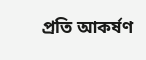প্রতি আকর্ষণ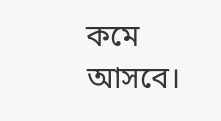কমে আসবে।